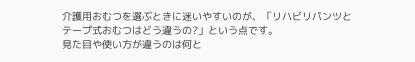介護用おむつを選ぶときに迷いやすいのが、「リハビリパンツとテープ式おむつはどう違うの?」という点です。
見た目や使い方が違うのは何と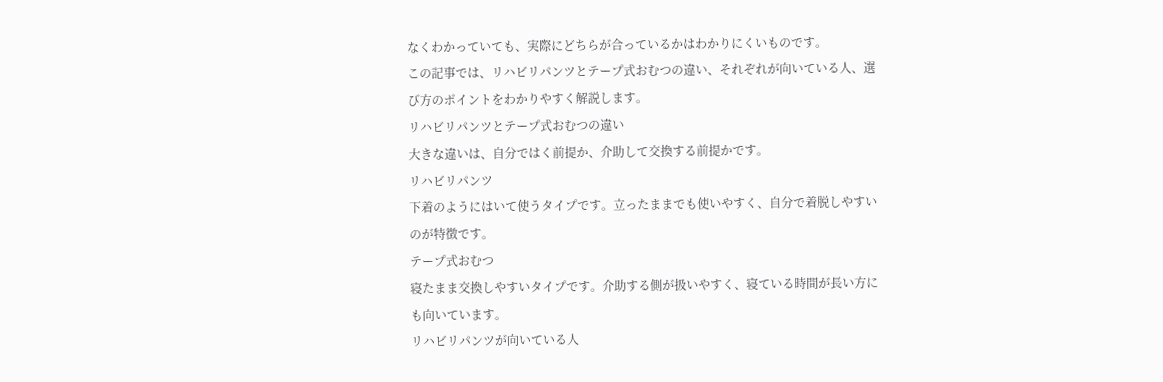なくわかっていても、実際にどちらが合っているかはわかりにくいものです。
この記事では、リハビリパンツとテープ式おむつの違い、それぞれが向いている人、選び方のポイントをわかりやすく解説します。
リハビリパンツとテープ式おむつの違い
大きな違いは、自分ではく前提か、介助して交換する前提かです。
リハビリパンツ
下着のようにはいて使うタイプです。立ったままでも使いやすく、自分で着脱しやすいのが特徴です。
テープ式おむつ
寝たまま交換しやすいタイプです。介助する側が扱いやすく、寝ている時間が長い方にも向いています。
リハビリパンツが向いている人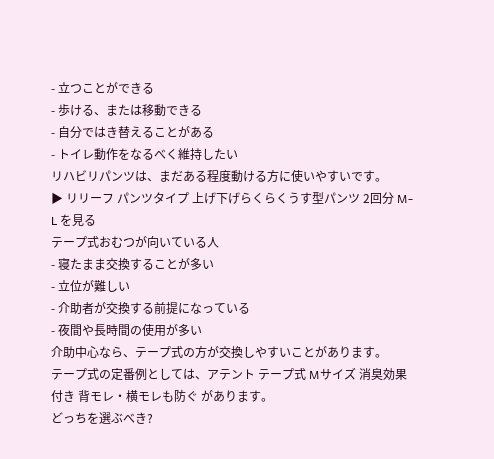- 立つことができる
- 歩ける、または移動できる
- 自分ではき替えることがある
- トイレ動作をなるべく維持したい
リハビリパンツは、まだある程度動ける方に使いやすいです。
▶ リリーフ パンツタイプ 上げ下げらくらくうす型パンツ 2回分 M-L を見る
テープ式おむつが向いている人
- 寝たまま交換することが多い
- 立位が難しい
- 介助者が交換する前提になっている
- 夜間や長時間の使用が多い
介助中心なら、テープ式の方が交換しやすいことがあります。
テープ式の定番例としては、アテント テープ式 Mサイズ 消臭効果付き 背モレ・横モレも防ぐ があります。
どっちを選ぶべき?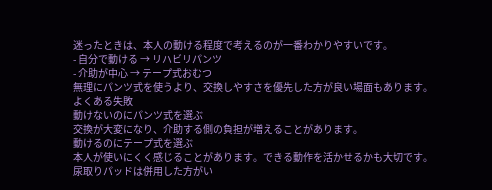迷ったときは、本人の動ける程度で考えるのが一番わかりやすいです。
- 自分で動ける → リハビリパンツ
- 介助が中心 → テープ式おむつ
無理にパンツ式を使うより、交換しやすさを優先した方が良い場面もあります。
よくある失敗
動けないのにパンツ式を選ぶ
交換が大変になり、介助する側の負担が増えることがあります。
動けるのにテープ式を選ぶ
本人が使いにくく感じることがあります。できる動作を活かせるかも大切です。
尿取りパッドは併用した方がい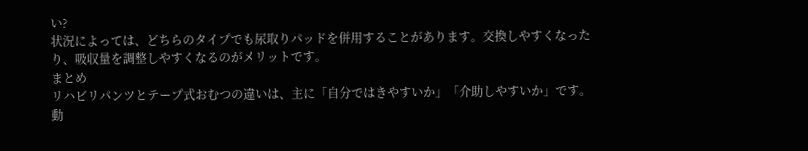い?
状況によっては、どちらのタイプでも尿取りパッドを併用することがあります。交換しやすくなったり、吸収量を調整しやすくなるのがメリットです。
まとめ
リハビリパンツとテープ式おむつの違いは、主に「自分ではきやすいか」「介助しやすいか」です。
動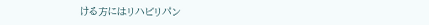ける方にはリハビリパン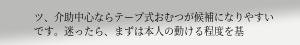ツ、介助中心ならテープ式おむつが候補になりやすいです。迷ったら、まずは本人の動ける程度を基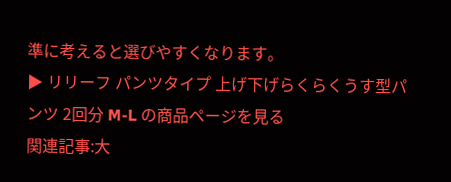準に考えると選びやすくなります。
▶ リリーフ パンツタイプ 上げ下げらくらくうす型パンツ 2回分 M-L の商品ページを見る
関連記事:大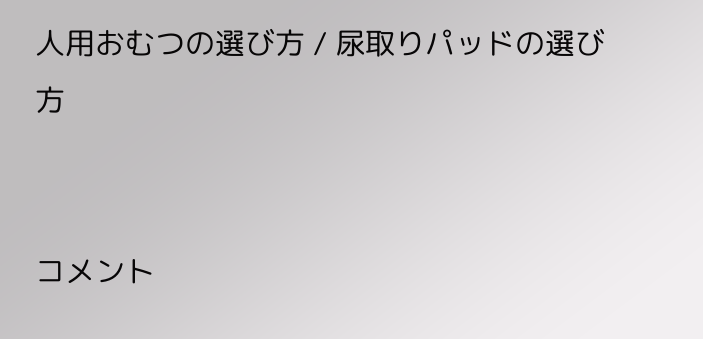人用おむつの選び方 / 尿取りパッドの選び方


コメント